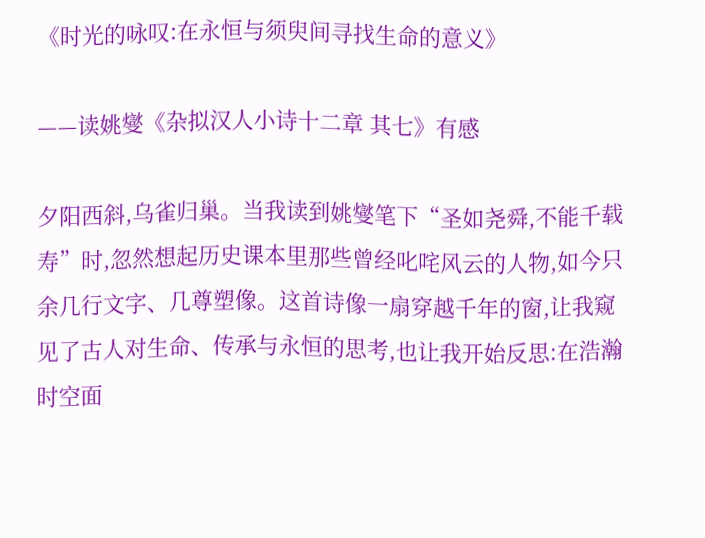《时光的咏叹:在永恒与须臾间寻找生命的意义》

——读姚燮《杂拟汉人小诗十二章 其七》有感

夕阳西斜,乌雀归巢。当我读到姚燮笔下“圣如尧舜,不能千载寿”时,忽然想起历史课本里那些曾经叱咤风云的人物,如今只余几行文字、几尊塑像。这首诗像一扇穿越千年的窗,让我窥见了古人对生命、传承与永恒的思考,也让我开始反思:在浩瀚时空面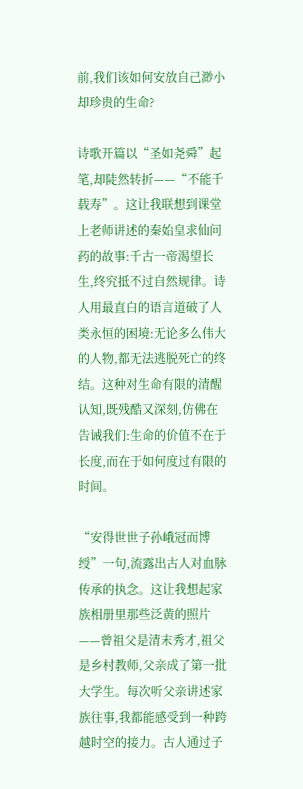前,我们该如何安放自己渺小却珍贵的生命?

诗歌开篇以“圣如尧舜”起笔,却陡然转折——“不能千载寿”。这让我联想到课堂上老师讲述的秦始皇求仙问药的故事:千古一帝渴望长生,终究抵不过自然规律。诗人用最直白的语言道破了人类永恒的困境:无论多么伟大的人物,都无法逃脱死亡的终结。这种对生命有限的清醒认知,既残酷又深刻,仿佛在告诫我们:生命的价值不在于长度,而在于如何度过有限的时间。

“安得世世子孙峨冠而博绶”一句,流露出古人对血脉传承的执念。这让我想起家族相册里那些泛黄的照片——曾祖父是清末秀才,祖父是乡村教师,父亲成了第一批大学生。每次听父亲讲述家族往事,我都能感受到一种跨越时空的接力。古人通过子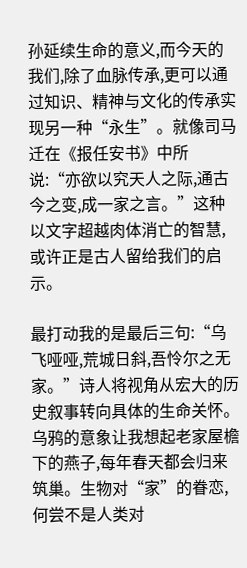孙延续生命的意义,而今天的我们,除了血脉传承,更可以通过知识、精神与文化的传承实现另一种“永生”。就像司马迁在《报任安书》中所说:“亦欲以究天人之际,通古今之变,成一家之言。”这种以文字超越肉体消亡的智慧,或许正是古人留给我们的启示。

最打动我的是最后三句:“乌飞哑哑,荒城日斜,吾怜尔之无家。”诗人将视角从宏大的历史叙事转向具体的生命关怀。乌鸦的意象让我想起老家屋檐下的燕子,每年春天都会归来筑巢。生物对“家”的眷恋,何尝不是人类对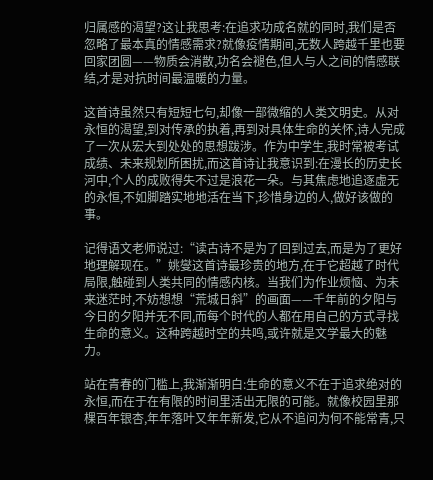归属感的渴望?这让我思考:在追求功成名就的同时,我们是否忽略了最本真的情感需求?就像疫情期间,无数人跨越千里也要回家团圆——物质会消散,功名会褪色,但人与人之间的情感联结,才是对抗时间最温暖的力量。

这首诗虽然只有短短七句,却像一部微缩的人类文明史。从对永恒的渴望,到对传承的执着,再到对具体生命的关怀,诗人完成了一次从宏大到处处的思想跋涉。作为中学生,我时常被考试成绩、未来规划所困扰,而这首诗让我意识到:在漫长的历史长河中,个人的成败得失不过是浪花一朵。与其焦虑地追逐虚无的永恒,不如脚踏实地地活在当下,珍惜身边的人,做好该做的事。

记得语文老师说过:“读古诗不是为了回到过去,而是为了更好地理解现在。”姚燮这首诗最珍贵的地方,在于它超越了时代局限,触碰到人类共同的情感内核。当我们为作业烦恼、为未来迷茫时,不妨想想“荒城日斜”的画面——千年前的夕阳与今日的夕阳并无不同,而每个时代的人都在用自己的方式寻找生命的意义。这种跨越时空的共鸣,或许就是文学最大的魅力。

站在青春的门槛上,我渐渐明白:生命的意义不在于追求绝对的永恒,而在于在有限的时间里活出无限的可能。就像校园里那棵百年银杏,年年落叶又年年新发,它从不追问为何不能常青,只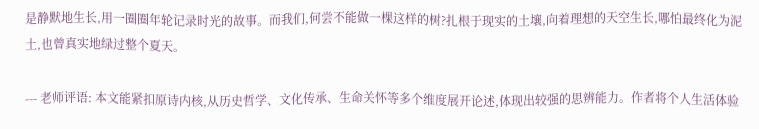是静默地生长,用一圈圈年轮记录时光的故事。而我们,何尝不能做一棵这样的树?扎根于现实的土壤,向着理想的天空生长,哪怕最终化为泥土,也曾真实地绿过整个夏天。

--- 老师评语: 本文能紧扣原诗内核,从历史哲学、文化传承、生命关怀等多个维度展开论述,体现出较强的思辨能力。作者将个人生活体验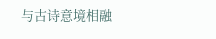与古诗意境相融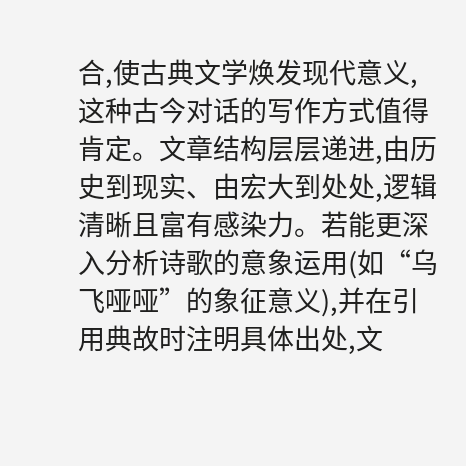合,使古典文学焕发现代意义,这种古今对话的写作方式值得肯定。文章结构层层递进,由历史到现实、由宏大到处处,逻辑清晰且富有感染力。若能更深入分析诗歌的意象运用(如“乌飞哑哑”的象征意义),并在引用典故时注明具体出处,文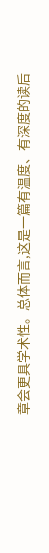章会更具学术性。总体而言,这是一篇有温度、有深度的读后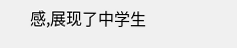感,展现了中学生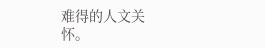难得的人文关怀。